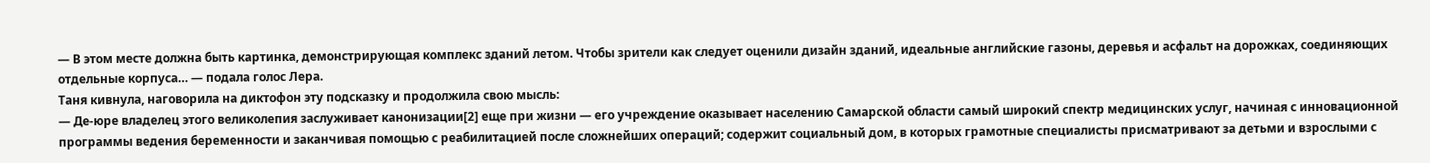— В этом месте должна быть картинка, демонстрирующая комплекс зданий летом. Чтобы зрители как следует оценили дизайн зданий, идеальные английские газоны, деревья и асфальт на дорожках, соединяющих отдельные корпуса… — подала голос Лера.
Таня кивнула, наговорила на диктофон эту подсказку и продолжила свою мысль:
— Де-юре владелец этого великолепия заслуживает канонизации[2] еще при жизни — его учреждение оказывает населению Самарской области самый широкий спектр медицинских услуг, начиная с инновационной программы ведения беременности и заканчивая помощью с реабилитацией после сложнейших операций; содержит социальный дом, в которых грамотные специалисты присматривают за детьми и взрослыми с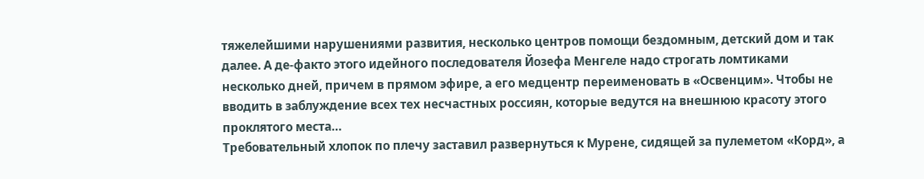тяжелейшими нарушениями развития, несколько центров помощи бездомным, детский дом и так далее. А де-факто этого идейного последователя Йозефа Менгеле надо строгать ломтиками несколько дней, причем в прямом эфире, а его медцентр переименовать в «Освенцим». Чтобы не вводить в заблуждение всех тех несчастных россиян, которые ведутся на внешнюю красоту этого проклятого места…
Требовательный хлопок по плечу заставил развернуться к Мурене, сидящей за пулеметом «Корд», а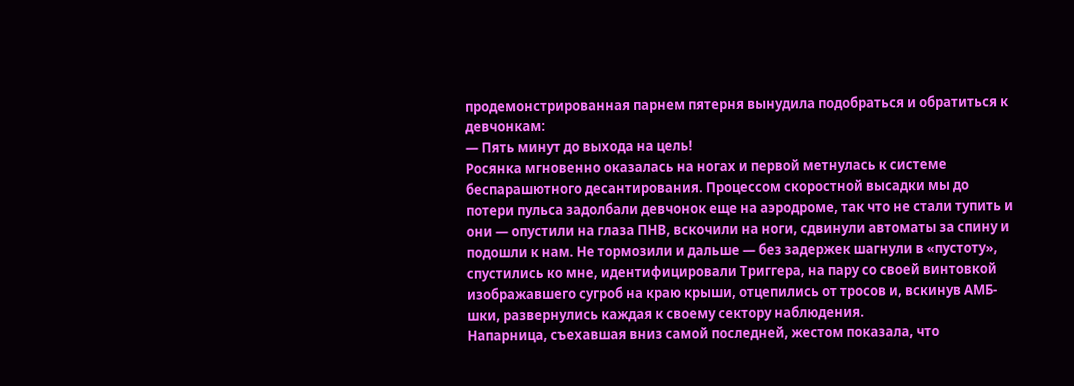продемонстрированная парнем пятерня вынудила подобраться и обратиться к девчонкам:
— Пять минут до выхода на цель!
Росянка мгновенно оказалась на ногах и первой метнулась к системе беспарашютного десантирования. Процессом скоростной высадки мы до потери пульса задолбали девчонок еще на аэродроме, так что не стали тупить и они — опустили на глаза ПНВ, вскочили на ноги, сдвинули автоматы за спину и подошли к нам. Не тормозили и дальше — без задержек шагнули в «пустоту», спустились ко мне, идентифицировали Триггера, на пару со своей винтовкой изображавшего сугроб на краю крыши, отцепились от тросов и, вскинув АМБ-шки, развернулись каждая к своему сектору наблюдения.
Напарница, съехавшая вниз самой последней, жестом показала, что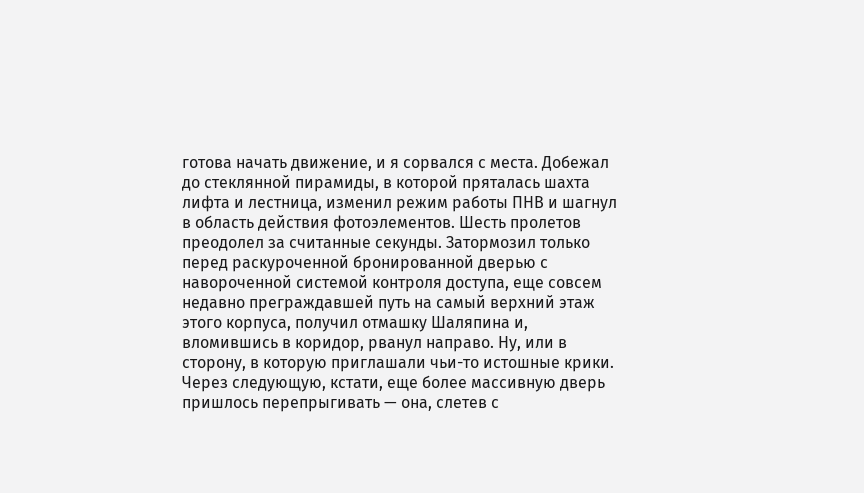готова начать движение, и я сорвался с места. Добежал до стеклянной пирамиды, в которой пряталась шахта лифта и лестница, изменил режим работы ПНВ и шагнул в область действия фотоэлементов. Шесть пролетов преодолел за считанные секунды. Затормозил только перед раскуроченной бронированной дверью с навороченной системой контроля доступа, еще совсем недавно преграждавшей путь на самый верхний этаж этого корпуса, получил отмашку Шаляпина и, вломившись в коридор, рванул направо. Ну, или в сторону, в которую приглашали чьи-то истошные крики.
Через следующую, кстати, еще более массивную дверь пришлось перепрыгивать — она, слетев с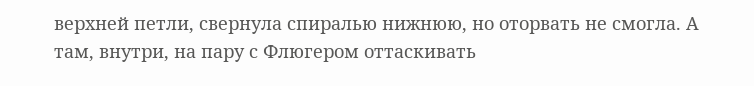верхней петли, свернула спиралью нижнюю, но оторвать не смогла. А там, внутри, на пару с Флюгером оттаскивать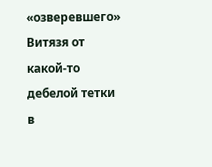«озверевшего» Витязя от какой-то дебелой тетки в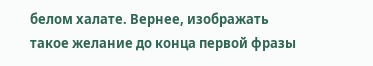белом халате. Вернее, изображать такое желание до конца первой фразы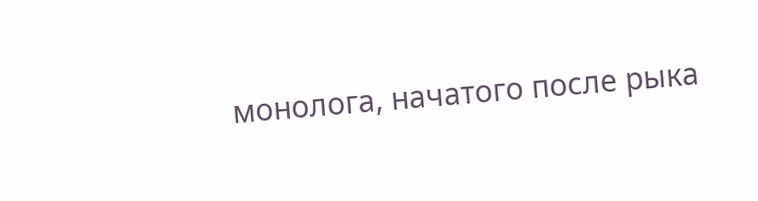монолога, начатого после рыка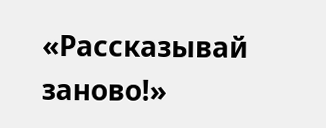«Рассказывай заново!»